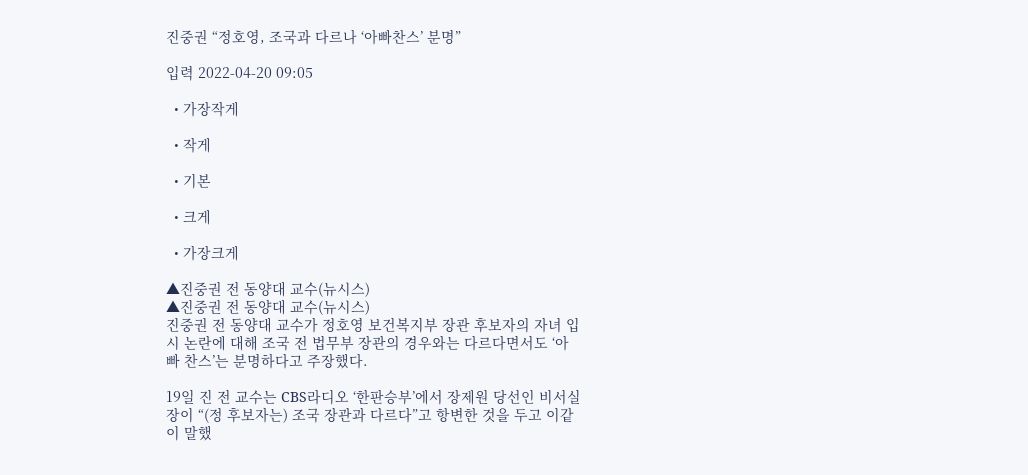진중권 “정호영, 조국과 다르나 ‘아빠찬스’ 분명”

입력 2022-04-20 09:05

  • 가장작게

  • 작게

  • 기본

  • 크게

  • 가장크게

▲진중권 전 동양대 교수(뉴시스)
▲진중권 전 동양대 교수(뉴시스)
진중권 전 동양대 교수가 정호영 보건복지부 장관 후보자의 자녀 입시 논란에 대해 조국 전 법무부 장관의 경우와는 다르다면서도 ‘아빠 찬스’는 분명하다고 주장했다.

19일 진 전 교수는 CBS라디오 ‘한판승부’에서 장제원 당선인 비서실장이 “(정 후보자는) 조국 장관과 다르다”고 항변한 것을 두고 이같이 말했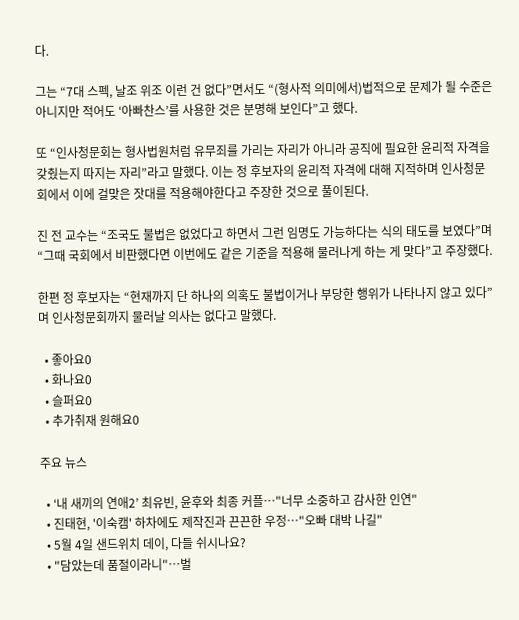다.

그는 “7대 스펙, 날조 위조 이런 건 없다”면서도 “(형사적 의미에서)법적으로 문제가 될 수준은 아니지만 적어도 ‘아빠찬스’를 사용한 것은 분명해 보인다”고 했다.

또 “인사청문회는 형사법원처럼 유무죄를 가리는 자리가 아니라 공직에 필요한 윤리적 자격을 갖췄는지 따지는 자리”라고 말했다. 이는 정 후보자의 윤리적 자격에 대해 지적하며 인사청문회에서 이에 걸맞은 잣대를 적용해야한다고 주장한 것으로 풀이된다.

진 전 교수는 “조국도 불법은 없었다고 하면서 그런 임명도 가능하다는 식의 태도를 보였다”며 “그때 국회에서 비판했다면 이번에도 같은 기준을 적용해 물러나게 하는 게 맞다”고 주장했다.

한편 정 후보자는 “현재까지 단 하나의 의혹도 불법이거나 부당한 행위가 나타나지 않고 있다”며 인사청문회까지 물러날 의사는 없다고 말했다.

  • 좋아요0
  • 화나요0
  • 슬퍼요0
  • 추가취재 원해요0

주요 뉴스

  • ‘내 새끼의 연애2’ 최유빈, 윤후와 최종 커플⋯"너무 소중하고 감사한 인연"
  • 진태현, '이숙캠' 하차에도 제작진과 끈끈한 우정⋯"오빠 대박 나길"
  • 5월 4일 샌드위치 데이, 다들 쉬시나요?
  • "담았는데 품절이라니"⋯벌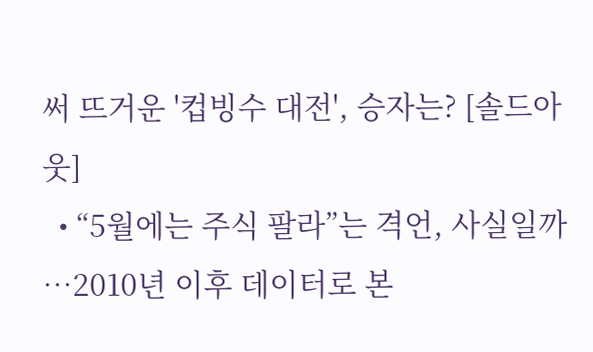써 뜨거운 '컵빙수 대전', 승자는? [솔드아웃]
  • “5월에는 주식 팔라”는 격언, 사실일까⋯2010년 이후 데이터로 본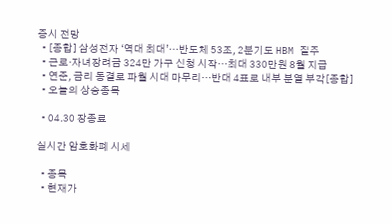증시 전망
  • [종합] 삼성전자 ‘역대 최대’…반도체 53조, 2분기도 HBM 질주
  • 근로·자녀장려금 324만 가구 신청 시작…최대 330만원 8월 지급
  • 연준, 금리 동결로 파월 시대 마무리…반대 4표로 내부 분열 부각[종합]
  • 오늘의 상승종목

  • 04.30 장종료

실시간 암호화폐 시세

  • 종목
  • 현재가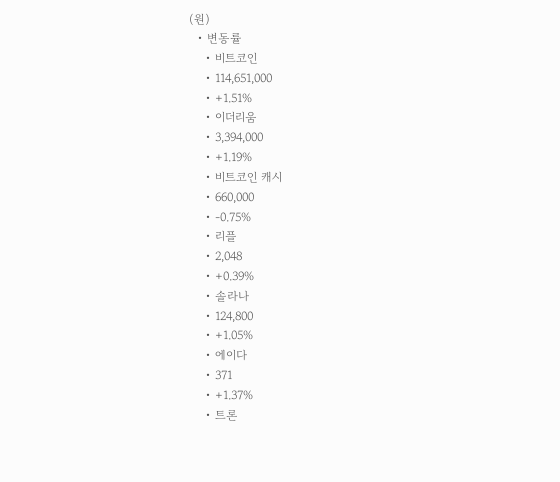(원)
  • 변동률
    • 비트코인
    • 114,651,000
    • +1.51%
    • 이더리움
    • 3,394,000
    • +1.19%
    • 비트코인 캐시
    • 660,000
    • -0.75%
    • 리플
    • 2,048
    • +0.39%
    • 솔라나
    • 124,800
    • +1.05%
    • 에이다
    • 371
    • +1.37%
    • 트론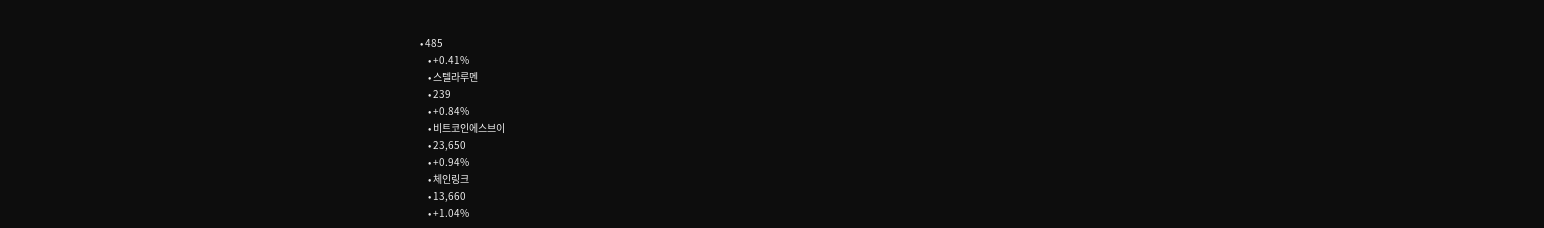• 485
    • +0.41%
    • 스텔라루멘
    • 239
    • +0.84%
    • 비트코인에스브이
    • 23,650
    • +0.94%
    • 체인링크
    • 13,660
    • +1.04%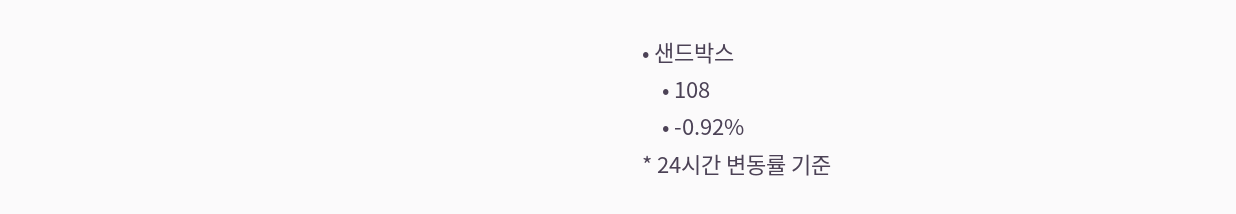• 샌드박스
    • 108
    • -0.92%
* 24시간 변동률 기준